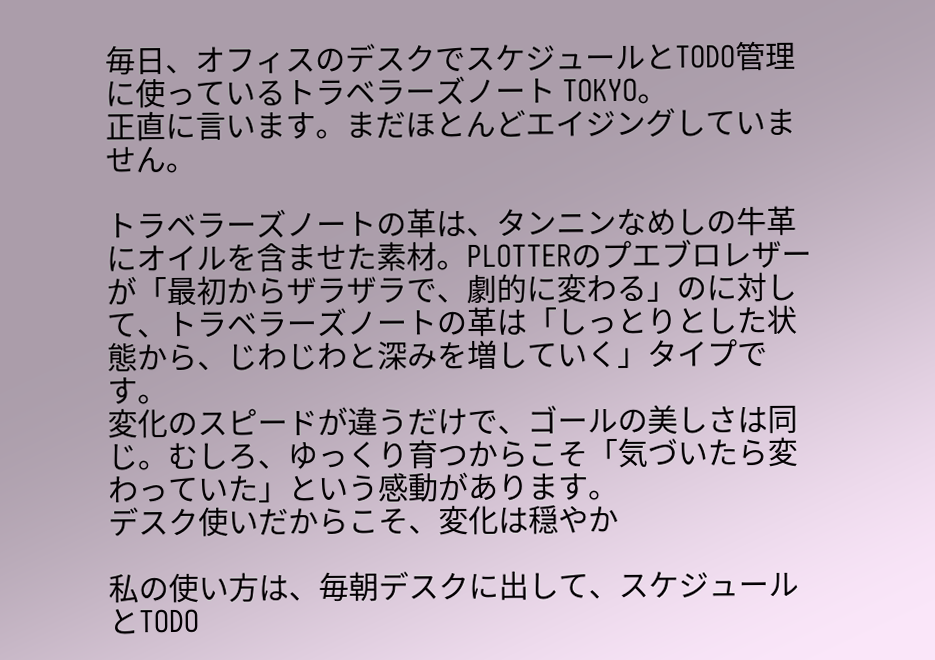毎日、オフィスのデスクでスケジュールとTODO管理に使っているトラベラーズノート TOKYO。
正直に言います。まだほとんどエイジングしていません。

トラベラーズノートの革は、タンニンなめしの牛革にオイルを含ませた素材。PLOTTERのプエブロレザーが「最初からザラザラで、劇的に変わる」のに対して、トラベラーズノートの革は「しっとりとした状態から、じわじわと深みを増していく」タイプです。
変化のスピードが違うだけで、ゴールの美しさは同じ。むしろ、ゆっくり育つからこそ「気づいたら変わっていた」という感動があります。
デスク使いだからこそ、変化は穏やか

私の使い方は、毎朝デスクに出して、スケジュールとTODO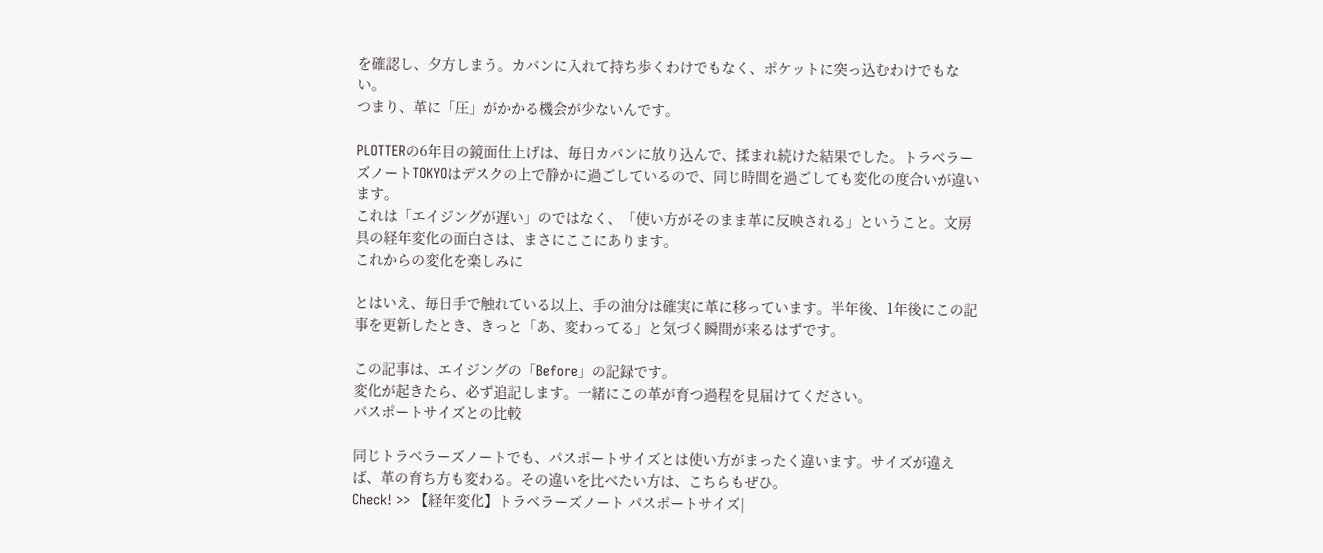を確認し、夕方しまう。カバンに入れて持ち歩くわけでもなく、ポケットに突っ込むわけでもない。
つまり、革に「圧」がかかる機会が少ないんです。

PLOTTERの6年目の鏡面仕上げは、毎日カバンに放り込んで、揉まれ続けた結果でした。トラベラーズノートTOKYOはデスクの上で静かに過ごしているので、同じ時間を過ごしても変化の度合いが違います。
これは「エイジングが遅い」のではなく、「使い方がそのまま革に反映される」ということ。文房具の経年変化の面白さは、まさにここにあります。
これからの変化を楽しみに

とはいえ、毎日手で触れている以上、手の油分は確実に革に移っています。半年後、1年後にこの記事を更新したとき、きっと「あ、変わってる」と気づく瞬間が来るはずです。

この記事は、エイジングの「Before」の記録です。
変化が起きたら、必ず追記します。一緒にこの革が育つ過程を見届けてください。
パスポートサイズとの比較

同じトラベラーズノートでも、パスポートサイズとは使い方がまったく違います。サイズが違えば、革の育ち方も変わる。その違いを比べたい方は、こちらもぜひ。
Check! >> 【経年変化】トラベラーズノート パスポートサイズ|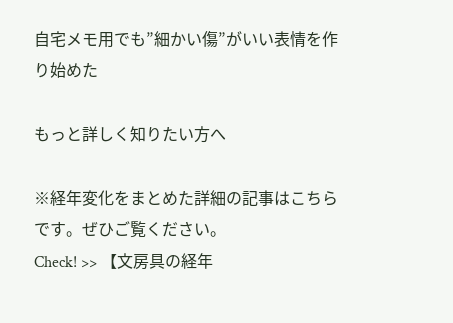自宅メモ用でも”細かい傷”がいい表情を作り始めた

もっと詳しく知りたい方へ

※経年変化をまとめた詳細の記事はこちらです。ぜひご覧ください。
Check! >> 【文房具の経年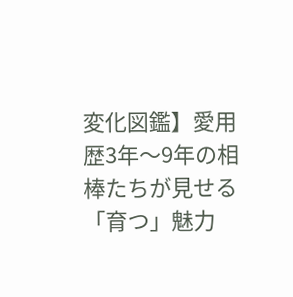変化図鑑】愛用歴3年〜9年の相棒たちが見せる「育つ」魅力